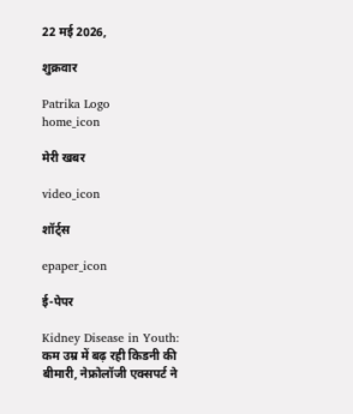22 मई 2026,

शुक्रवार

Patrika Logo
home_icon

मेरी खबर

video_icon

शॉर्ट्स

epaper_icon

ई-पेपर

Kidney Disease in Youth: कम उम्र में बढ़ रही किडनी की बीमारी, नेफ्रोलॉजी एक्सपर्ट ने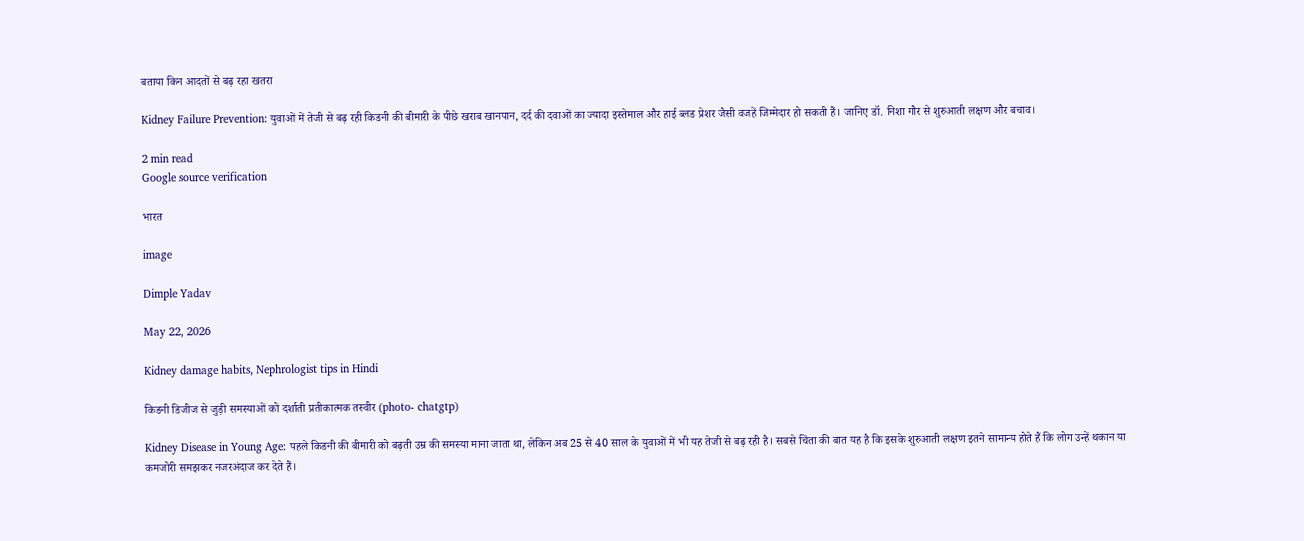बताया किन आदतों से बढ़ रहा खतरा

Kidney Failure Prevention: युवाओं में तेजी से बढ़ रही किडनी की बीमारी के पीछे खराब खानपान, दर्द की दवाओं का ज्यादा इस्तेमाल और हाई ब्लड प्रेशर जैसी वजहें जिम्मेदार हो सकती हैं। जानिए डॉ. निशा गौर से शुरुआती लक्षण और बचाव।

2 min read
Google source verification

भारत

image

Dimple Yadav

May 22, 2026

Kidney damage habits, Nephrologist tips in Hindi

किडनी डिजीज से जुड़ी समस्याओं को दर्शाती प्रतीकात्मक तस्वीर (photo- chatgtp)

Kidney Disease in Young Age: पहले किडनी की बीमारी को बढ़ती उम्र की समस्या माना जाता था, लेकिन अब 25 से 40 साल के युवाओं में भी यह तेजी से बढ़ रही है। सबसे चिंता की बात यह है कि इसके शुरुआती लक्षण इतने सामान्य होते हैं कि लोग उन्हें थकान या कमजोरी समझकर नजरअंदाज कर देते हैं।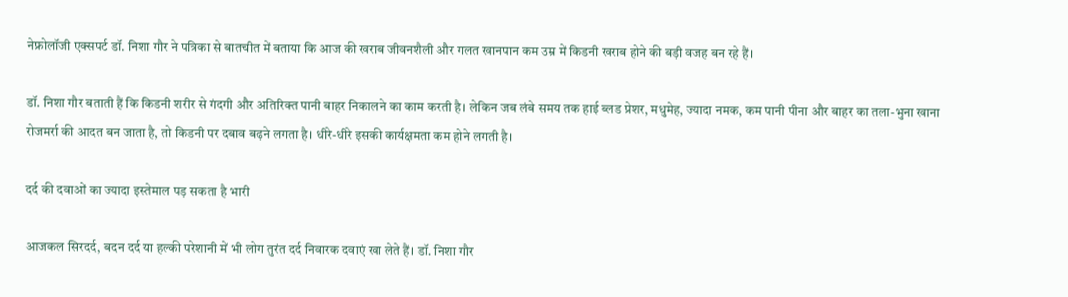नेफ्रोलॉजी एक्सपर्ट डॉ. निशा गौर ने पत्रिका से बातचीत में बताया कि आज की खराब जीवनशैली और गलत खानपान कम उम्र में किडनी खराब होने की बड़ी वजह बन रहे हैं।

डॉ. निशा गौर बताती हैं कि किडनी शरीर से गंदगी और अतिरिक्त पानी बाहर निकालने का काम करती है। लेकिन जब लंबे समय तक हाई ब्लड प्रेशर, मधुमेह, ज्यादा नमक, कम पानी पीना और बाहर का तला-भुना खाना रोजमर्रा की आदत बन जाता है, तो किडनी पर दबाव बढ़ने लगता है। धीरे-धीरे इसकी कार्यक्षमता कम होने लगती है।

दर्द की दवाओं का ज्यादा इस्तेमाल पड़ सकता है भारी

आजकल सिरदर्द, बदन दर्द या हल्की परेशानी में भी लोग तुरंत दर्द निवारक दवाएं खा लेते हैं। डॉ. निशा गौर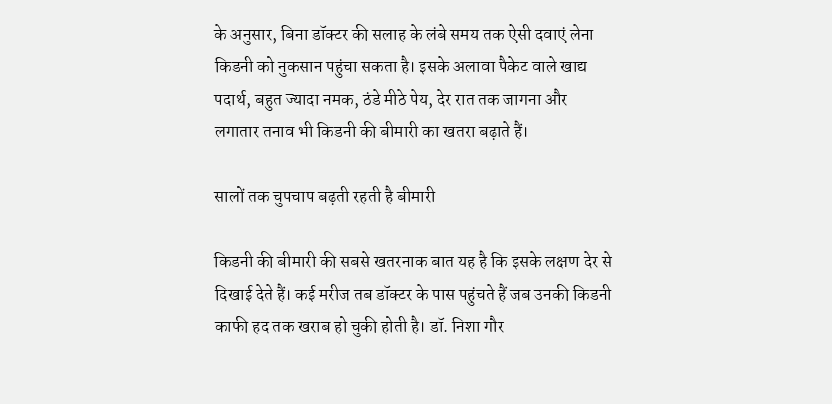के अनुसार, बिना डॉक्टर की सलाह के लंबे समय तक ऐसी दवाएं लेना किडनी को नुकसान पहुंचा सकता है। इसके अलावा पैकेट वाले खाद्य पदार्थ, बहुत ज्यादा नमक, ठंडे मीठे पेय, देर रात तक जागना और लगातार तनाव भी किडनी की बीमारी का खतरा बढ़ाते हैं।

सालों तक चुपचाप बढ़ती रहती है बीमारी

किडनी की बीमारी की सबसे खतरनाक बात यह है कि इसके लक्षण देर से दिखाई देते हैं। कई मरीज तब डॉक्टर के पास पहुंचते हैं जब उनकी किडनी काफी हद तक खराब हो चुकी होती है। डॉ. निशा गौर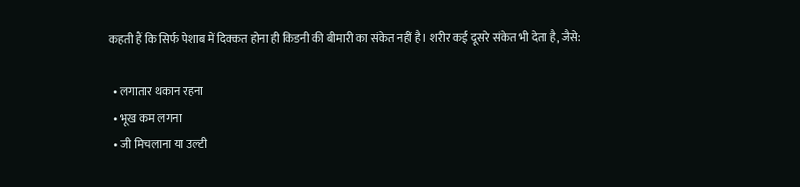कहती हैं कि सिर्फ पेशाब में दिक्कत होना ही किडनी की बीमारी का संकेत नहीं है। शरीर कई दूसरे संकेत भी देता है, जैसे:

  • लगातार थकान रहना
  • भूख कम लगना
  • जी मिचलाना या उल्टी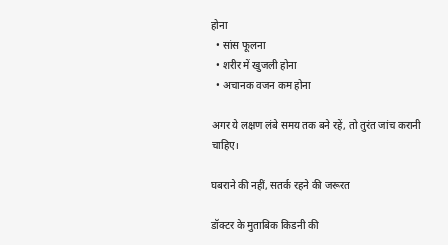होना
  • सांस फूलना
  • शरीर में खुजली होना
  • अचानक वजन कम होना

अगर ये लक्षण लंबे समय तक बने रहें, तो तुरंत जांच करानी चाहिए।

घबराने की नहीं, सतर्क रहने की जरूरत

डॉक्टर के मुताबिक किडनी की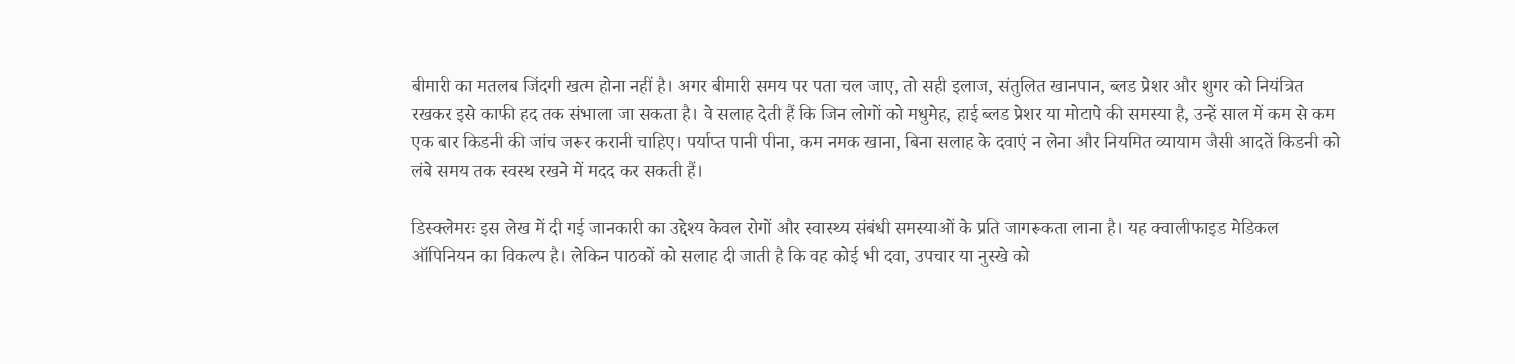बीमारी का मतलब जिंदगी खत्म होना नहीं है। अगर बीमारी समय पर पता चल जाए, तो सही इलाज, संतुलित खानपान, ब्लड प्रेशर और शुगर को नियंत्रित रखकर इसे काफी हद तक संभाला जा सकता है। वे सलाह देती हैं कि जिन लोगों को मधुमेह, हाई ब्लड प्रेशर या मोटापे की समस्या है, उन्हें साल में कम से कम एक बार किडनी की जांच जरूर करानी चाहिए। पर्याप्त पानी पीना, कम नमक खाना, बिना सलाह के दवाएं न लेना और नियमित व्यायाम जैसी आदतें किडनी को लंबे समय तक स्वस्थ रखने में मदद कर सकती हैं।

डिस्क्लेमरः इस लेख में दी गई जानकारी का उद्देश्य केवल रोगों और स्वास्थ्य संबंधी समस्याओं के प्रति जागरूकता लाना है। यह क्वालीफाइड मेडिकल ऑपिनियन का विकल्प है। लेकिन पाठकों को सलाह दी जाती है कि वह कोई भी दवा, उपचार या नुस्खे को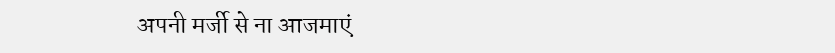अपनी मर्जी से ना आजमाएं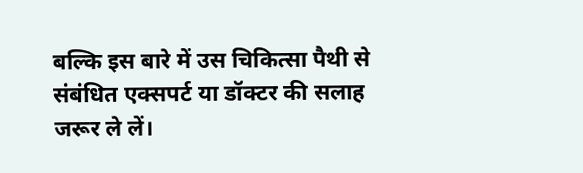बल्कि इस बारे में उस चिकित्सा पैथी से संबंधित एक्सपर्ट या डॉक्टर की सलाह जरूर ले लें।